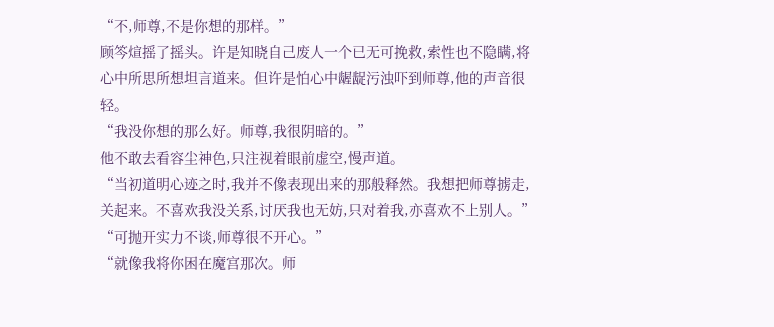“不,师尊,不是你想的那样。”
顾笒煊摇了摇头。许是知晓自己废人一个已无可挽救,索性也不隐瞒,将心中所思所想坦言道来。但许是怕心中龌龊污浊吓到师尊,他的声音很轻。
“我没你想的那么好。师尊,我很阴暗的。”
他不敢去看容尘神色,只注视着眼前虚空,慢声道。
“当初道明心迹之时,我并不像表现出来的那般释然。我想把师尊掳走,关起来。不喜欢我没关系,讨厌我也无妨,只对着我,亦喜欢不上别人。”
“可抛开实力不谈,师尊很不开心。”
“就像我将你困在魔宫那次。师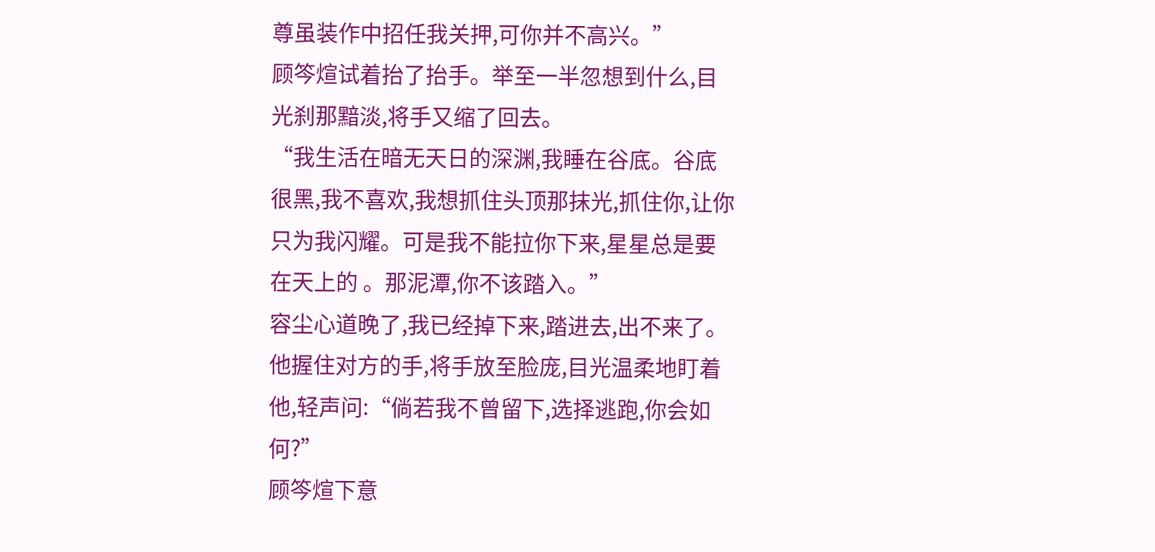尊虽装作中招任我关押,可你并不高兴。”
顾笒煊试着抬了抬手。举至一半忽想到什么,目光刹那黯淡,将手又缩了回去。
“我生活在暗无天日的深渊,我睡在谷底。谷底很黑,我不喜欢,我想抓住头顶那抹光,抓住你,让你只为我闪耀。可是我不能拉你下来,星星总是要在天上的 。那泥潭,你不该踏入。”
容尘心道晚了,我已经掉下来,踏进去,出不来了。
他握住对方的手,将手放至脸庞,目光温柔地盯着他,轻声问:“倘若我不曾留下,选择逃跑,你会如何?”
顾笒煊下意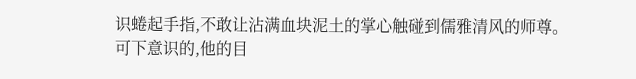识蜷起手指,不敢让沾满血块泥土的掌心触碰到儒雅清风的师尊。
可下意识的,他的目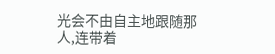光会不由自主地跟随那人,连带着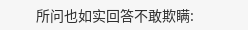所问也如实回答不敢欺瞒: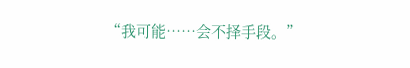“我可能……会不择手段。”